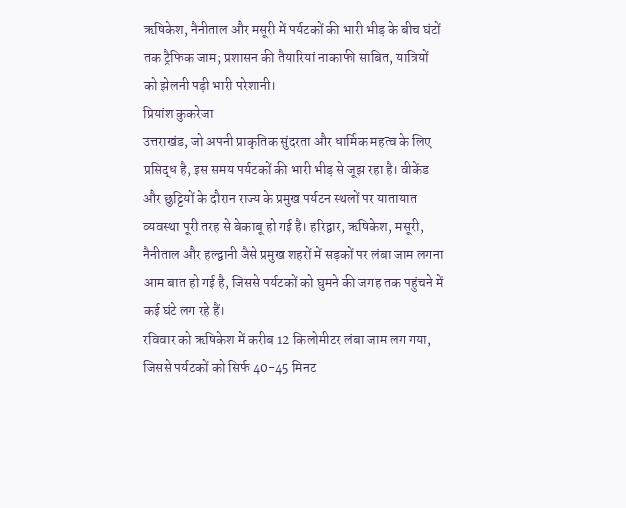ऋषिकेश, नैनीताल और मसूरी में पर्यटकों की भारी भीड़ के बीच घंटों तक ट्रैफिक जाम; प्रशासन की तैयारियां नाकाफी साबित, यात्रियों को झेलनी पड़ी भारी परेशानी।
प्रियांश कुकरेजा
उत्तराखंड, जो अपनी प्राकृतिक सुंदरता और धार्मिक महत्व के लिए प्रसिद्ध है, इस समय पर्यटकों की भारी भीड़ से जूझ रहा है। वीकेंड और छुट्टियों के दौरान राज्य के प्रमुख पर्यटन स्थलों पर यातायात व्यवस्था पूरी तरह से बेकाबू हो गई है। हरिद्वार, ऋषिकेश, मसूरी, नैनीताल और हल्द्वानी जैसे प्रमुख शहरों में सड़कों पर लंबा जाम लगना आम बात हो गई है, जिससे पर्यटकों को घुमने की जगह तक पहुंचने में कई घंटे लग रहे हैं।
रविवार को ऋषिकेश में करीब 12 किलोमीटर लंबा जाम लग गया, जिससे पर्यटकों को सिर्फ 40-45 मिनट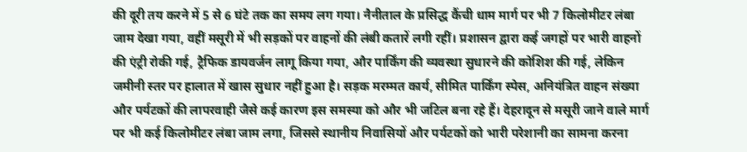की दूरी तय करने में 5 से 6 घंटे तक का समय लग गया। नैनीताल के प्रसिद्ध कैंची धाम मार्ग पर भी 7 किलोमीटर लंबा जाम देखा गया, वहीं मसूरी में भी सड़कों पर वाहनों की लंबी कतारें लगी रहीं। प्रशासन द्वारा कई जगहों पर भारी वाहनों की एंट्री रोकी गई, ट्रैफिक डायवर्जन लागू किया गया, और पार्किंग की व्यवस्था सुधारने की कोशिश की गई, लेकिन जमीनी स्तर पर हालात में खास सुधार नहीं हुआ है। सड़क मरम्मत कार्य, सीमित पार्किंग स्पेस, अनियंत्रित वाहन संख्या और पर्यटकों की लापरवाही जैसे कई कारण इस समस्या को और भी जटिल बना रहे हैं। देहरादून से मसूरी जाने वाले मार्ग पर भी कई किलोमीटर लंबा जाम लगा, जिससे स्थानीय निवासियों और पर्यटकों को भारी परेशानी का सामना करना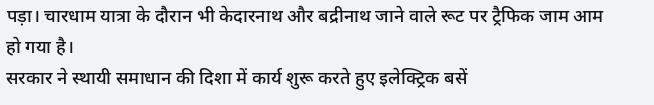पड़ा। चारधाम यात्रा के दौरान भी केदारनाथ और बद्रीनाथ जाने वाले रूट पर ट्रैफिक जाम आम हो गया है।
सरकार ने स्थायी समाधान की दिशा में कार्य शुरू करते हुए इलेक्ट्रिक बसें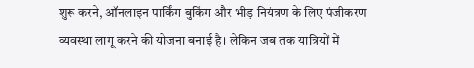शुरू करने, ऑनलाइन पार्किंग बुकिंग और भीड़ नियंत्रण के लिए पंजीकरण व्यवस्था लागू करने की योजना बनाई है। लेकिन जब तक यात्रियों में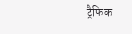ट्रैफिक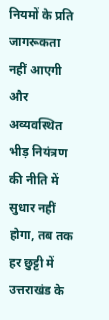नियमों के प्रति जागरूकता नहीं आएगी और अव्यवस्थित भीड़ नियंत्रण की नीति में सुधार नहीं होगा, तब तक हर छुट्टी में उत्तराखंड के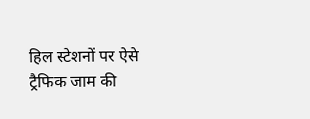हिल स्टेशनों पर ऐसे ट्रैफिक जाम की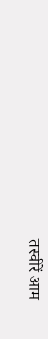तस्वीरें आम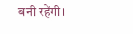बनी रहेंगी।